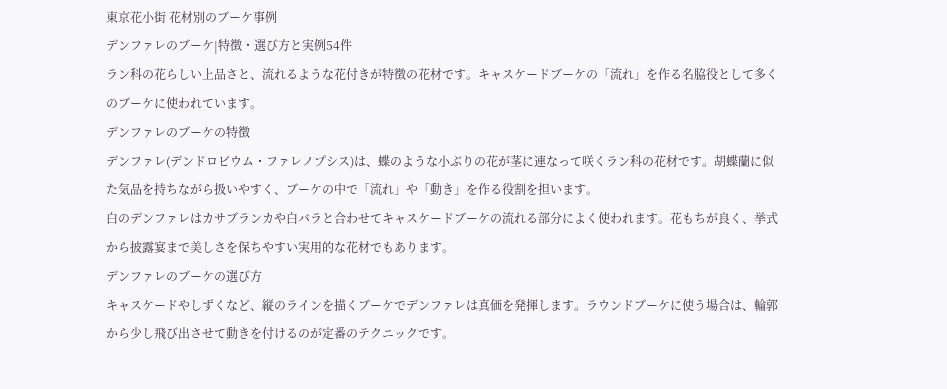東京花小街 花材別のブーケ事例
デンファレのブーケ|特徴・選び方と実例54件
ラン科の花らしい上品さと、流れるような花付きが特徴の花材です。キャスケードブーケの「流れ」を作る名脇役として多くのブーケに使われています。
デンファレのブーケの特徴
デンファレ(デンドロビウム・ファレノプシス)は、蝶のような小ぶりの花が茎に連なって咲くラン科の花材です。胡蝶蘭に似た気品を持ちながら扱いやすく、ブーケの中で「流れ」や「動き」を作る役割を担います。
白のデンファレはカサブランカや白バラと合わせてキャスケードブーケの流れる部分によく使われます。花もちが良く、挙式から披露宴まで美しさを保ちやすい実用的な花材でもあります。
デンファレのブーケの選び方
キャスケードやしずくなど、縦のラインを描くブーケでデンファレは真価を発揮します。ラウンドブーケに使う場合は、輪郭から少し飛び出させて動きを付けるのが定番のテクニックです。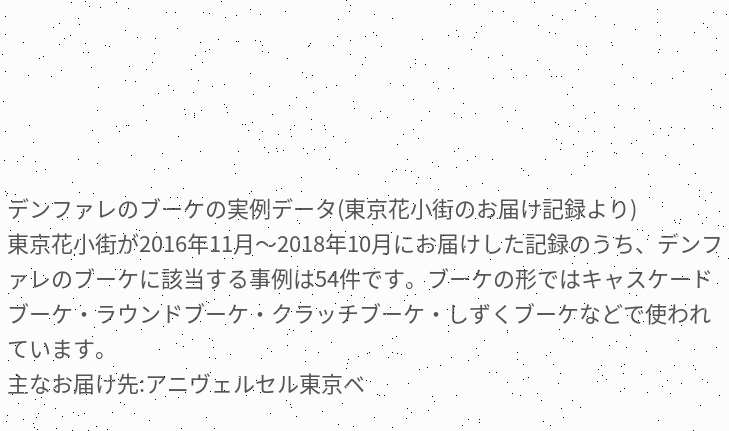デンファレのブーケの実例データ(東京花小街のお届け記録より)
東京花小街が2016年11月〜2018年10月にお届けした記録のうち、デンファレのブーケに該当する事例は54件です。ブーケの形ではキャスケードブーケ・ラウンドブーケ・クラッチブーケ・しずくブーケなどで使われています。
主なお届け先:アニヴェルセル東京ベ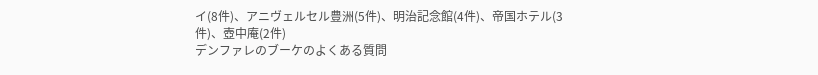イ(8件)、アニヴェルセル豊洲(5件)、明治記念館(4件)、帝国ホテル(3件)、壺中庵(2件)
デンファレのブーケのよくある質問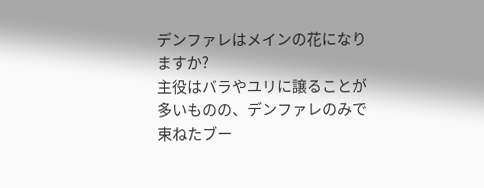デンファレはメインの花になりますか?
主役はバラやユリに譲ることが多いものの、デンファレのみで束ねたブー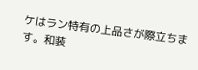ケはラン特有の上品さが際立ちます。和装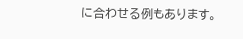に合わせる例もあります。